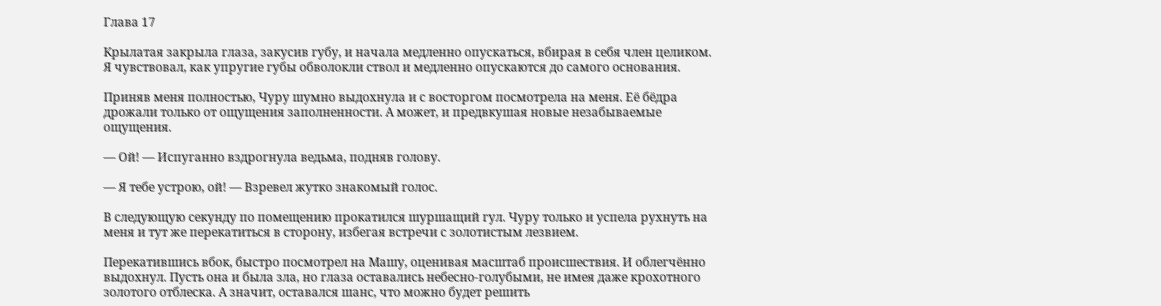Глава 17

Крылатая закрыла глаза, закусив губу, и начала медленно опускаться, вбирая в себя член целиком. Я чувствовал, как упругие губы обволокли ствол и медленно опускаются до самого основания.

Приняв меня полностью, Чуру шумно выдохнула и с восторгом посмотрела на меня. Её бёдра дрожали только от ощущения заполненности. А может, и предвкушая новые незабываемые ощущения.

— Ой! — Испуганно вздрогнула ведьма, подняв голову.

— Я тебе устрою, ой! — Взревел жутко знакомый голос.

В следующую секунду по помещению прокатился шуршащий гул. Чуру только и успела рухнуть на меня и тут же перекатиться в сторону, избегая встречи с золотистым лезвием.

Перекатившись вбок, быстро посмотрел на Машу, оценивая масштаб происшествия. И облегчённо выдохнул. Пусть она и была зла, но глаза оставались небесно-голубыми, не имея даже крохотного золотого отблеска. А значит, оставался шанс, что можно будет решить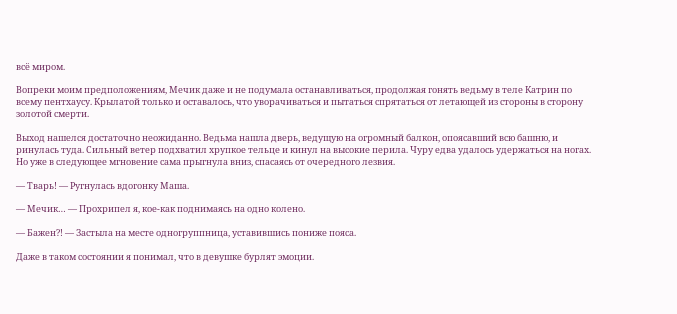всё миром.

Вопреки моим предположениям, Мечик даже и не подумала останавливаться, продолжая гонять ведьму в теле Катрин по всему пентхаусу. Крылатой только и оставалось, что уворачиваться и пытаться спрятаться от летающей из стороны в сторону золотой смерти.

Выход нашелся достаточно неожиданно. Ведьма нашла дверь, ведущую на огромный балкон, опоясавший всю башню, и ринулась туда. Сильный ветер подхватил хрупкое тельце и кинул на высокие перила. Чуру едва удалось удержаться на ногах. Но уже в следующее мгновение сама прыгнула вниз, спасаясь от очередного лезвия.

— Тварь! — Ругнулась вдогонку Маша.

— Мечик… — Прохрипел я, кое-как поднимаясь на одно колено.

— Бажен⁈ — Застыла на месте одногруппница, уставившись пониже пояса.

Даже в таком состоянии я понимал, что в девушке бурлят эмоции.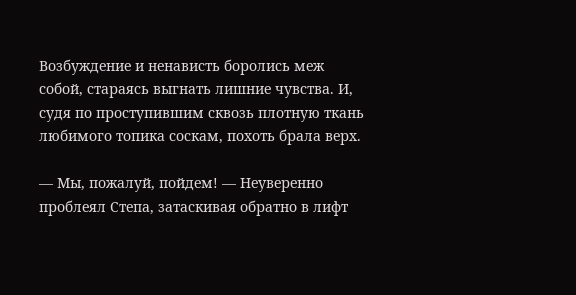Возбуждение и ненависть боролись меж собой, стараясь выгнать лишние чувства. И, судя по проступившим сквозь плотную ткань любимого топика соскам, похоть брала верх.

— Мы, пожалуй, пойдем! — Неуверенно проблеял Степа, затаскивая обратно в лифт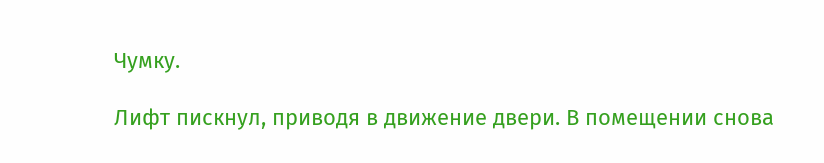Чумку.

Лифт пискнул, приводя в движение двери. В помещении снова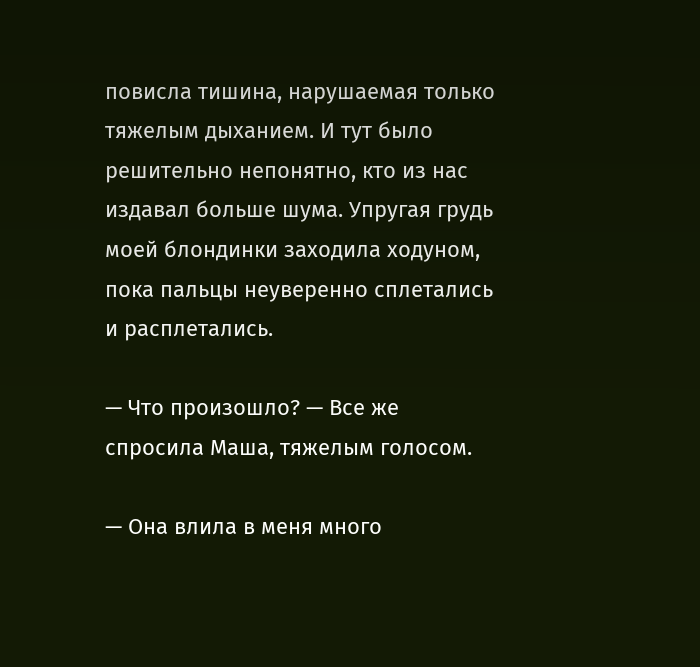повисла тишина, нарушаемая только тяжелым дыханием. И тут было решительно непонятно, кто из нас издавал больше шума. Упругая грудь моей блондинки заходила ходуном, пока пальцы неуверенно сплетались и расплетались.

— Что произошло? — Все же спросила Маша, тяжелым голосом.

— Она влила в меня много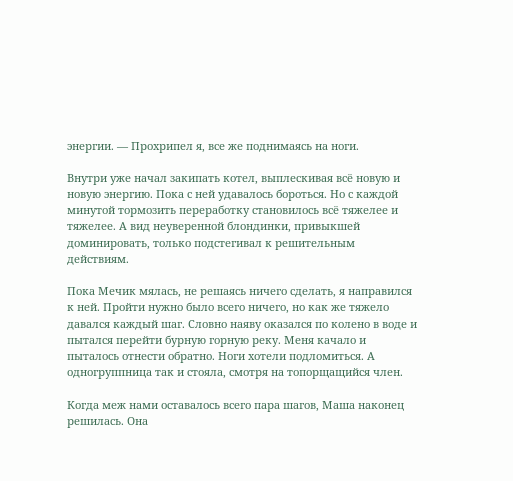энергии. — Прохрипел я, все же поднимаясь на ноги.

Внутри уже начал закипать котел, выплескивая всё новую и новую энергию. Пока с ней удавалось бороться. Но с каждой минутой тормозить переработку становилось всё тяжелее и тяжелее. А вид неуверенной блондинки, привыкшей доминировать, только подстегивал к решительным действиям.

Пока Мечик мялась, не решаясь ничего сделать, я направился к ней. Пройти нужно было всего ничего, но как же тяжело давался каждый шаг. Словно наяву оказался по колено в воде и пытался перейти бурную горную реку. Меня качало и пыталось отнести обратно. Ноги хотели подломиться. А одногруппница так и стояла, смотря на топорщащийся член.

Когда меж нами оставалось всего пара шагов, Маша наконец решилась. Она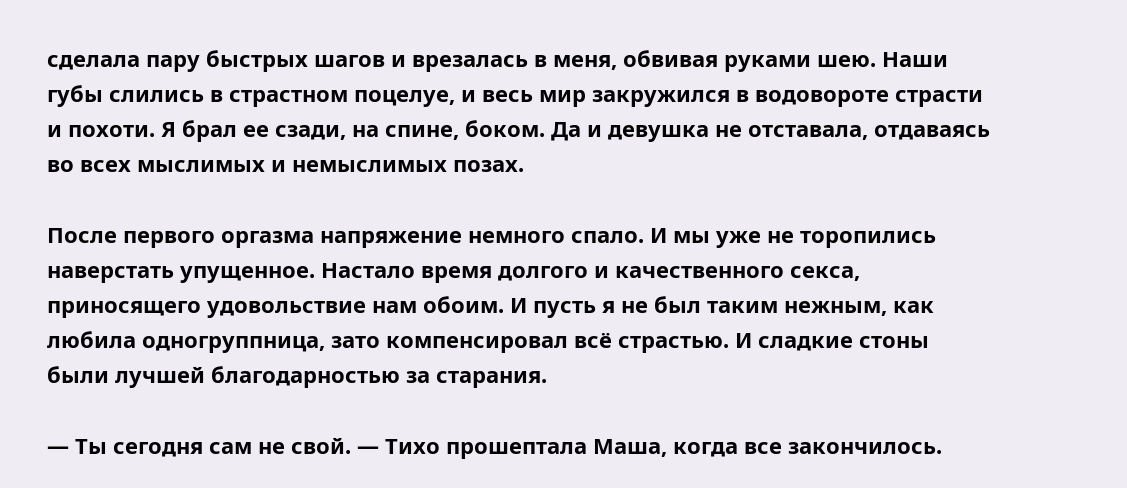сделала пару быстрых шагов и врезалась в меня, обвивая руками шею. Наши губы слились в страстном поцелуе, и весь мир закружился в водовороте страсти и похоти. Я брал ее сзади, на спине, боком. Да и девушка не отставала, отдаваясь во всех мыслимых и немыслимых позах.

После первого оргазма напряжение немного спало. И мы уже не торопились наверстать упущенное. Настало время долгого и качественного секса, приносящего удовольствие нам обоим. И пусть я не был таким нежным, как любила одногруппница, зато компенсировал всё страстью. И сладкие стоны были лучшей благодарностью за старания.

— Ты сегодня сам не свой. — Тихо прошептала Маша, когда все закончилось.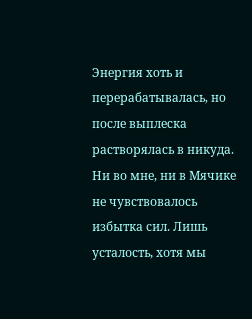Энергия хоть и перерабатывалась, но после выплеска растворялась в никуда. Ни во мне, ни в Мячике не чувствовалось избытка сил. Лишь усталость, хотя мы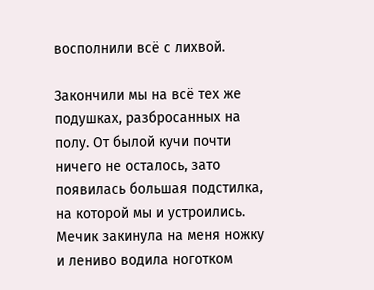восполнили всё с лихвой.

Закончили мы на всё тех же подушках, разбросанных на полу. От былой кучи почти ничего не осталось, зато появилась большая подстилка, на которой мы и устроились. Мечик закинула на меня ножку и лениво водила ноготком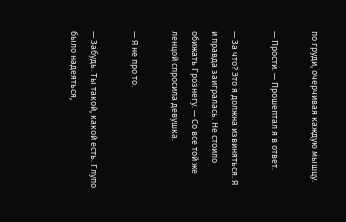по груди, очерчивая каждую мышцу.

— Прости. — Прошептал я в ответ.

— За что? Это я должна извиняться. Я и правда заигралась. Не стоило обижать Грознегу. — Со все той же ленцой спросила девушка.

— Я не про то.

— Забудь. Ты такой, какой есть. Глупо было надеяться,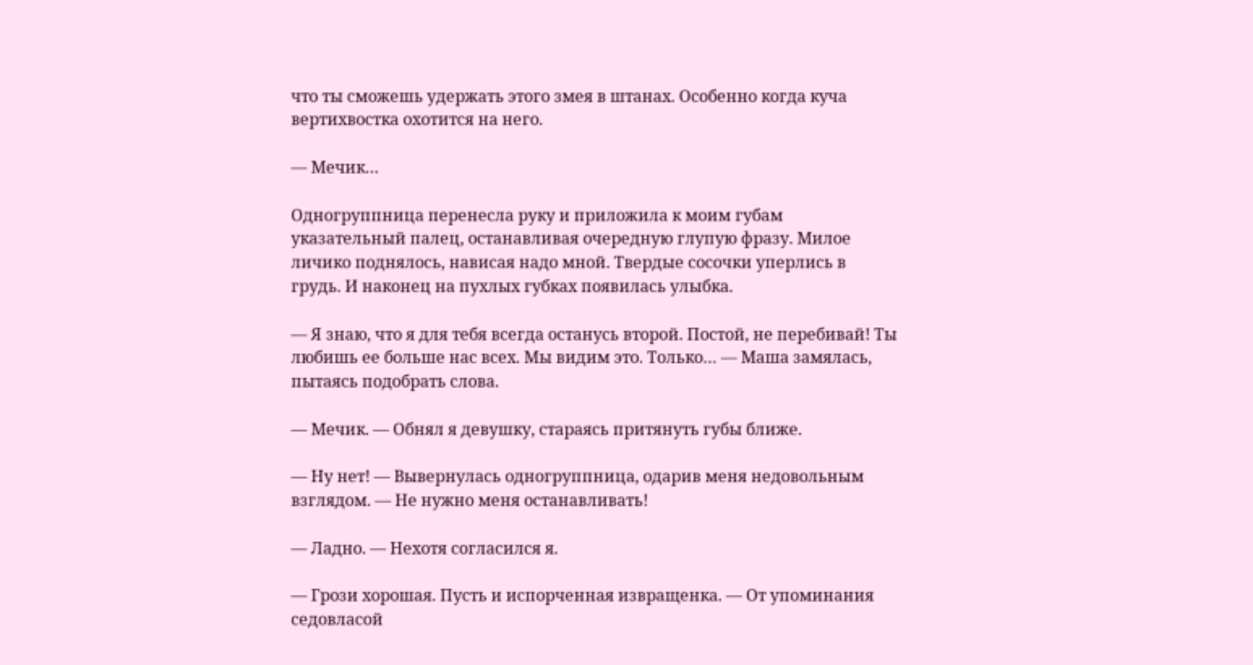что ты сможешь удержать этого змея в штанах. Особенно когда куча вертихвостка охотится на него.

— Мечик…

Одногруппница перенесла руку и приложила к моим губам указательный палец, останавливая очередную глупую фразу. Милое личико поднялось, нависая надо мной. Твердые сосочки уперлись в грудь. И наконец на пухлых губках появилась улыбка.

— Я знаю, что я для тебя всегда останусь второй. Постой, не перебивай! Ты любишь ее больше нас всех. Мы видим это. Только… — Маша замялась, пытаясь подобрать слова.

— Мечик. — Обнял я девушку, стараясь притянуть губы ближе.

— Ну нет! — Вывернулась одногруппница, одарив меня недовольным взглядом. — Не нужно меня останавливать!

— Ладно. — Нехотя согласился я.

— Грози хорошая. Пусть и испорченная извращенка. — От упоминания седовласой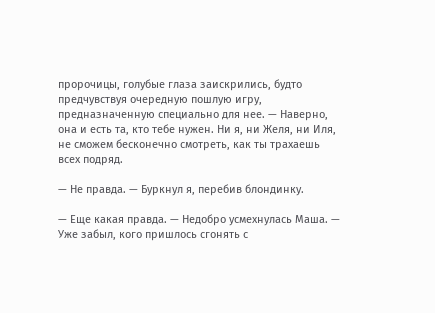пророчицы, голубые глаза заискрились, будто предчувствуя очередную пошлую игру, предназначенную специально для нее. — Наверно, она и есть та, кто тебе нужен. Ни я, ни Желя, ни Иля, не сможем бесконечно смотреть, как ты трахаешь всех подряд.

— Не правда. — Буркнул я, перебив блондинку.

— Еще какая правда. — Недобро усмехнулась Маша. — Уже забыл, кого пришлось сгонять с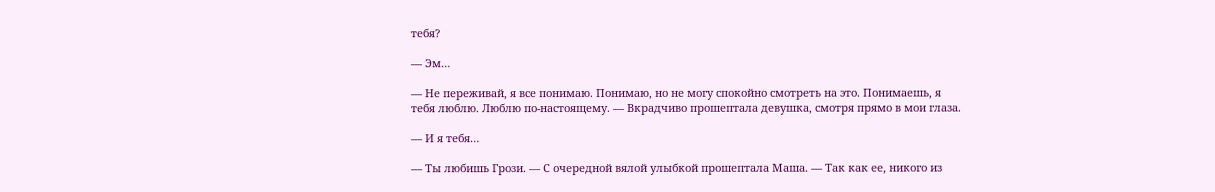тебя?

— Эм…

— Не переживай, я все понимаю. Понимаю, но не могу спокойно смотреть на это. Понимаешь, я тебя люблю. Люблю по-настоящему. — Вкрадчиво прошептала девушка, смотря прямо в мои глаза.

— И я тебя…

— Ты любишь Грози. — С очередной вялой улыбкой прошептала Маша. — Так как ее, никого из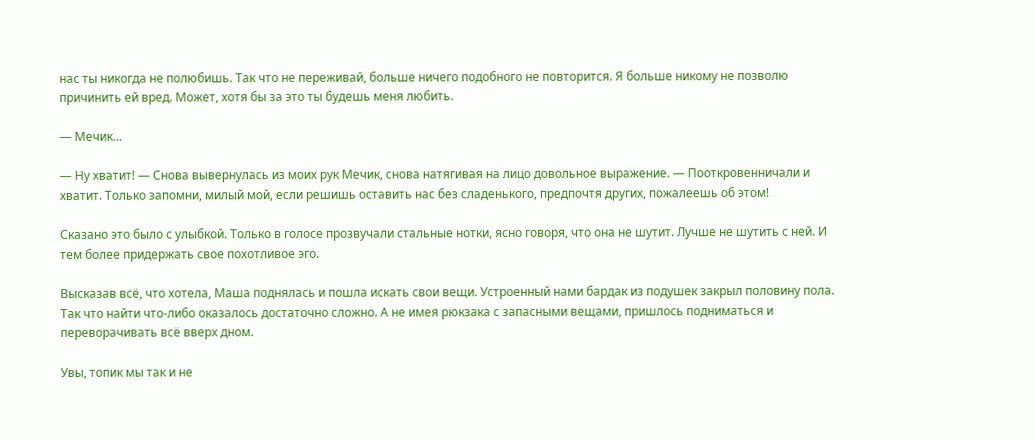нас ты никогда не полюбишь. Так что не переживай, больше ничего подобного не повторится. Я больше никому не позволю причинить ей вред. Может, хотя бы за это ты будешь меня любить.

— Мечик…

— Ну хватит! — Снова вывернулась из моих рук Мечик, снова натягивая на лицо довольное выражение. — Пооткровенничали и хватит. Только запомни, милый мой, если решишь оставить нас без сладенького, предпочтя других, пожалеешь об этом!

Сказано это было с улыбкой. Только в голосе прозвучали стальные нотки, ясно говоря, что она не шутит. Лучше не шутить с ней. И тем более придержать свое похотливое эго.

Высказав всё, что хотела, Маша поднялась и пошла искать свои вещи. Устроенный нами бардак из подушек закрыл половину пола. Так что найти что-либо оказалось достаточно сложно. А не имея рюкзака с запасными вещами, пришлось подниматься и переворачивать всё вверх дном.

Увы, топик мы так и не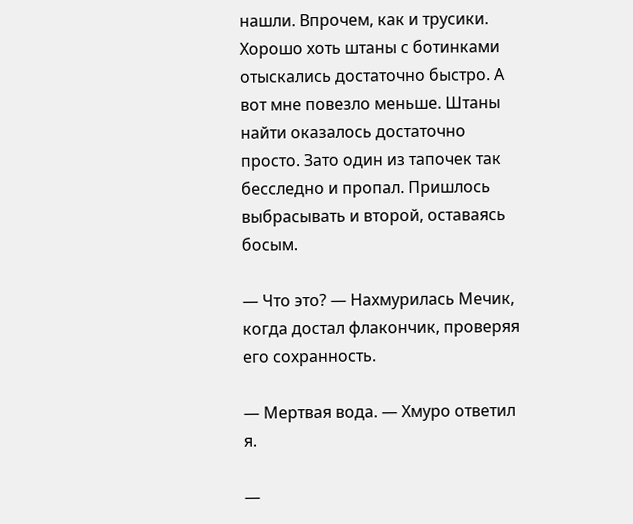нашли. Впрочем, как и трусики. Хорошо хоть штаны с ботинками отыскались достаточно быстро. А вот мне повезло меньше. Штаны найти оказалось достаточно просто. Зато один из тапочек так бесследно и пропал. Пришлось выбрасывать и второй, оставаясь босым.

— Что это? — Нахмурилась Мечик, когда достал флакончик, проверяя его сохранность.

— Мертвая вода. — Хмуро ответил я.

—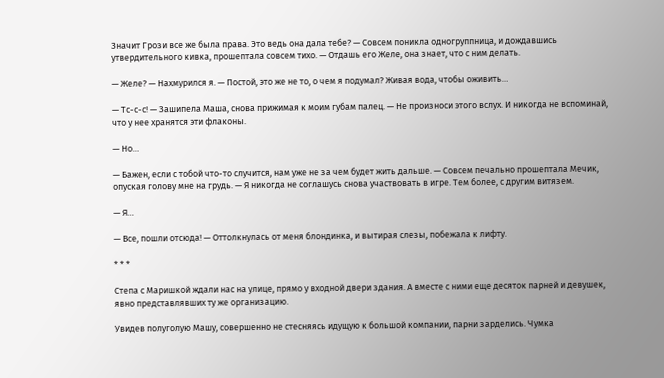Значит Грози все же была права. Это ведь она дала тебе? — Совсем поникла одногруппница, и дождавшись утвердительного кивка, прошептала совсем тихо. — Отдашь его Желе, она знает, что с ним делать.

— Желе? — Нахмурился я. — Постой, это же не то, о чем я подумал? Живая вода, чтобы оживить…

— Тс-с-с! — Зашипела Маша, снова прижимая к моим губам палец. — Не произноси этого вслух. И никогда не вспоминай, что у нее хранятся эти флаконы.

— Но…

— Бажен, если с тобой что-то случится, нам уже не за чем будет жить дальше. — Совсем печально прошептала Мечик, опуская голову мне на грудь. — Я никогда не соглашусь снова участвовать в игре. Тем более, с другим витязем.

— Я…

— Все, пошли отсюда! — Оттолкнулась от меня блондинка, и вытирая слезы, побежала к лифту.

* * *

Степа с Маришкой ждали нас на улице, прямо у входной двери здания. А вместе с ними еще десяток парней и девушек, явно представлявших ту же организацию.

Увидев полуголую Машу, совершенно не стесняясь идущую к большой компании, парни зарделись. Чумка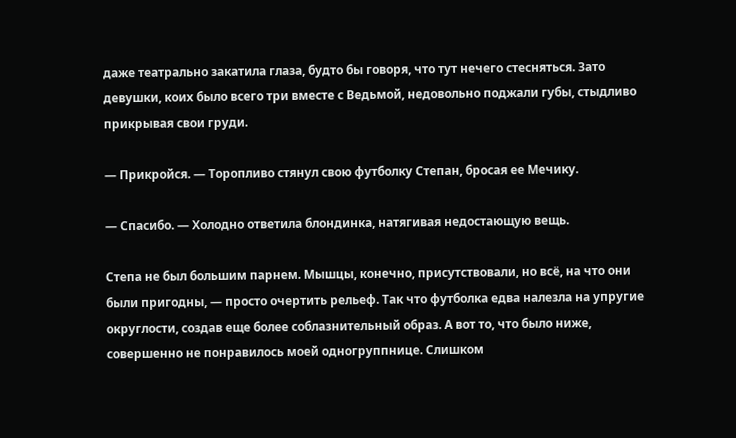даже театрально закатила глаза, будто бы говоря, что тут нечего стесняться. Зато девушки, коих было всего три вместе с Ведьмой, недовольно поджали губы, стыдливо прикрывая свои груди.

— Прикройся. — Торопливо стянул свою футболку Степан, бросая ее Мечику.

— Спасибо. — Холодно ответила блондинка, натягивая недостающую вещь.

Степа не был большим парнем. Мышцы, конечно, присутствовали, но всё, на что они были пригодны, — просто очертить рельеф. Так что футболка едва налезла на упругие округлости, создав еще более соблазнительный образ. А вот то, что было ниже, совершенно не понравилось моей одногруппнице. Слишком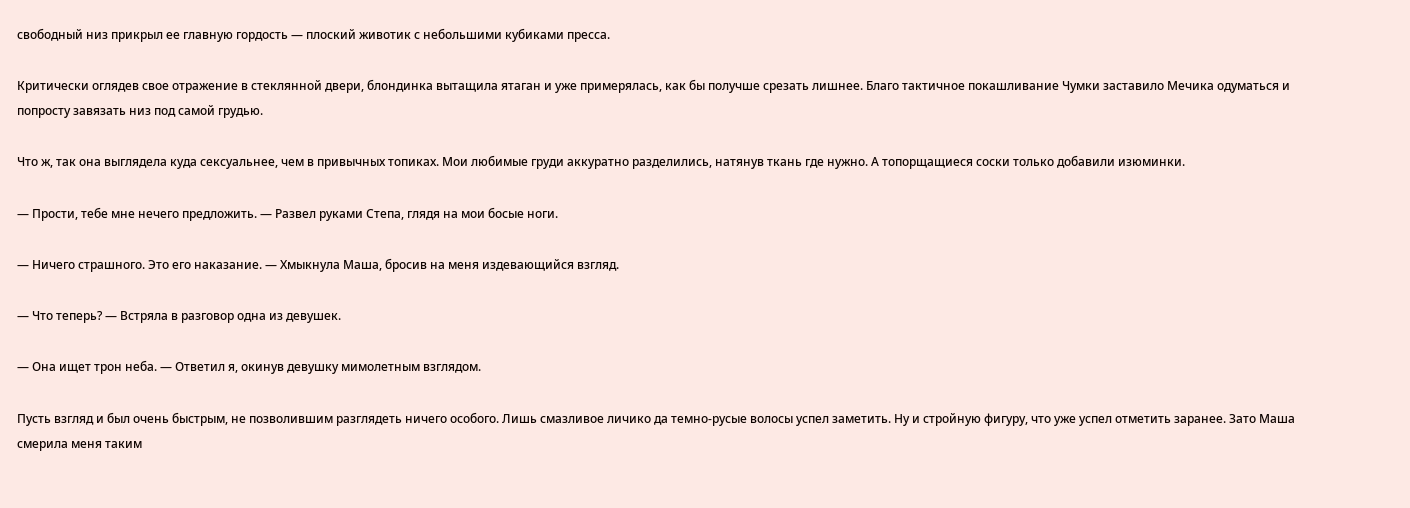свободный низ прикрыл ее главную гордость — плоский животик с небольшими кубиками пресса.

Критически оглядев свое отражение в стеклянной двери, блондинка вытащила ятаган и уже примерялась, как бы получше срезать лишнее. Благо тактичное покашливание Чумки заставило Мечика одуматься и попросту завязать низ под самой грудью.

Что ж, так она выглядела куда сексуальнее, чем в привычных топиках. Мои любимые груди аккуратно разделились, натянув ткань где нужно. А топорщащиеся соски только добавили изюминки.

— Прости, тебе мне нечего предложить. — Развел руками Степа, глядя на мои босые ноги.

— Ничего страшного. Это его наказание. — Хмыкнула Маша, бросив на меня издевающийся взгляд.

— Что теперь? — Встряла в разговор одна из девушек.

— Она ищет трон неба. — Ответил я, окинув девушку мимолетным взглядом.

Пусть взгляд и был очень быстрым, не позволившим разглядеть ничего особого. Лишь смазливое личико да темно-русые волосы успел заметить. Ну и стройную фигуру, что уже успел отметить заранее. Зато Маша смерила меня таким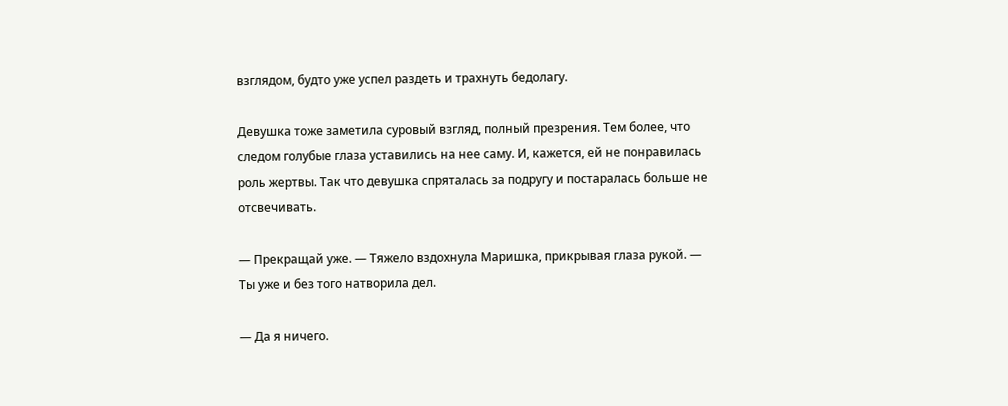взглядом, будто уже успел раздеть и трахнуть бедолагу.

Девушка тоже заметила суровый взгляд, полный презрения. Тем более, что следом голубые глаза уставились на нее саму. И, кажется, ей не понравилась роль жертвы. Так что девушка спряталась за подругу и постаралась больше не отсвечивать.

— Прекращай уже. — Тяжело вздохнула Маришка, прикрывая глаза рукой. — Ты уже и без того натворила дел.

— Да я ничего.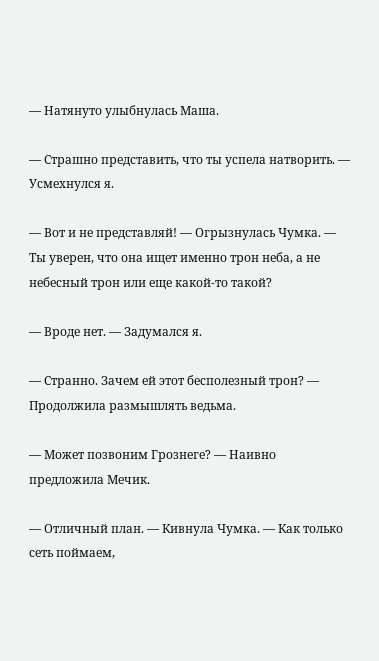— Натянуто улыбнулась Маша.

— Страшно представить, что ты успела натворить. — Усмехнулся я.

— Вот и не представляй! — Огрызнулась Чумка. — Ты уверен, что она ищет именно трон неба, а не небесный трон или еще какой-то такой?

— Вроде нет. — Задумался я.

— Странно. Зачем ей этот бесполезный трон? — Продолжила размышлять ведьма.

— Может позвоним Грознеге? — Наивно предложила Мечик.

— Отличный план. — Кивнула Чумка. — Как только сеть поймаем,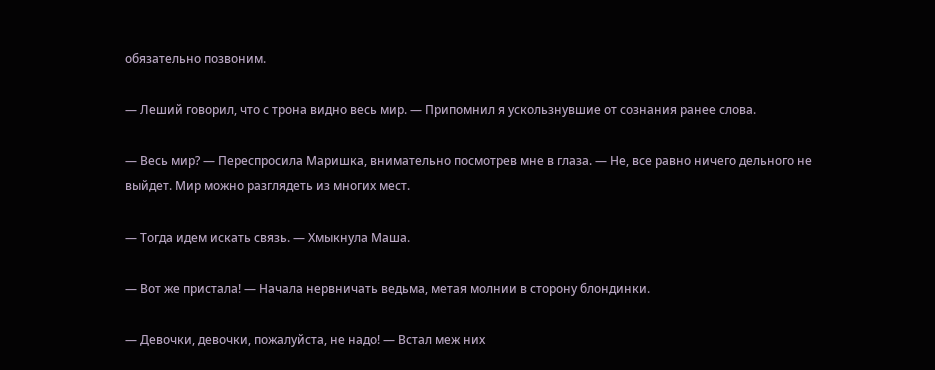обязательно позвоним.

— Леший говорил, что с трона видно весь мир. — Припомнил я ускользнувшие от сознания ранее слова.

— Весь мир? — Переспросила Маришка, внимательно посмотрев мне в глаза. — Не, все равно ничего дельного не выйдет. Мир можно разглядеть из многих мест.

— Тогда идем искать связь. — Хмыкнула Маша.

— Вот же пристала! — Начала нервничать ведьма, метая молнии в сторону блондинки.

— Девочки, девочки, пожалуйста, не надо! — Встал меж них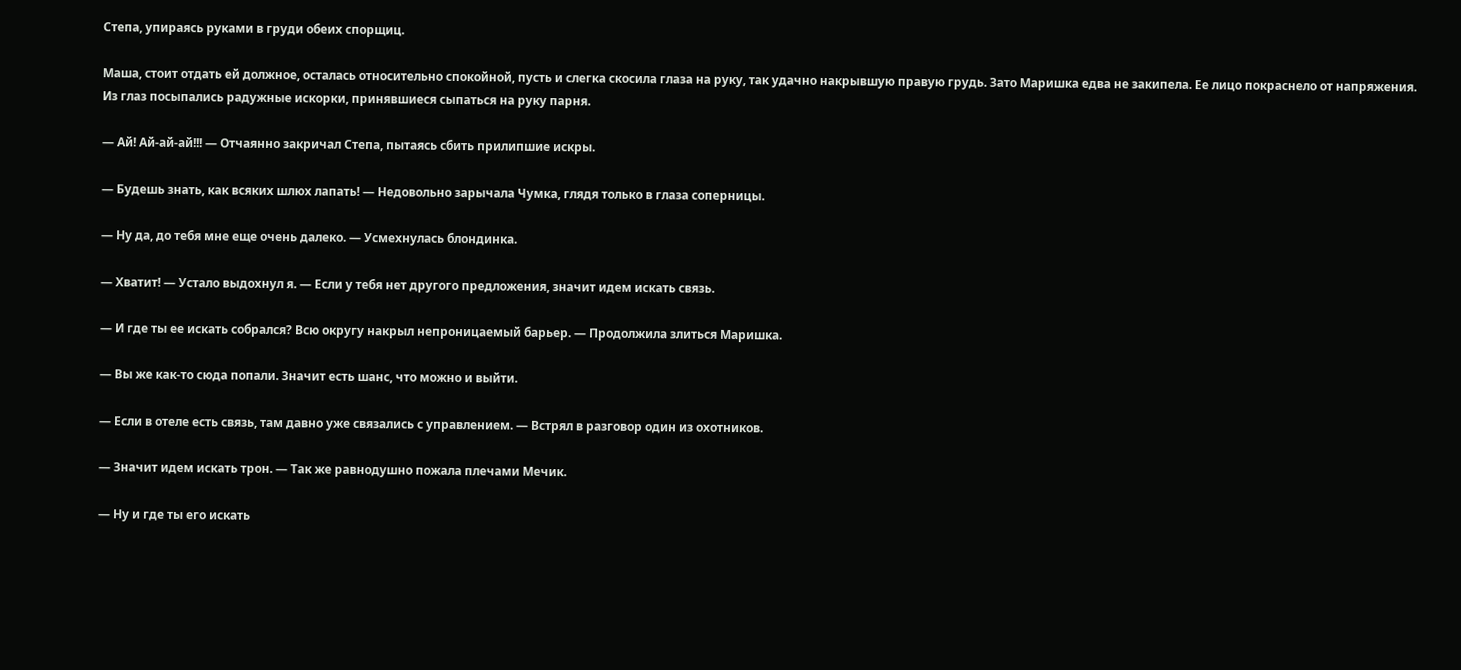Степа, упираясь руками в груди обеих спорщиц.

Маша, стоит отдать ей должное, осталась относительно спокойной, пусть и слегка скосила глаза на руку, так удачно накрывшую правую грудь. Зато Маришка едва не закипела. Ее лицо покраснело от напряжения. Из глаз посыпались радужные искорки, принявшиеся сыпаться на руку парня.

— Ай! Ай-ай-ай!!! — Отчаянно закричал Степа, пытаясь сбить прилипшие искры.

— Будешь знать, как всяких шлюх лапать! — Недовольно зарычала Чумка, глядя только в глаза соперницы.

— Ну да, до тебя мне еще очень далеко. — Усмехнулась блондинка.

— Хватит! — Устало выдохнул я. — Если у тебя нет другого предложения, значит идем искать связь.

— И где ты ее искать собрался? Всю округу накрыл непроницаемый барьер. — Продолжила злиться Маришка.

— Вы же как-то сюда попали. Значит есть шанс, что можно и выйти.

— Если в отеле есть связь, там давно уже связались с управлением. — Встрял в разговор один из охотников.

— Значит идем искать трон. — Так же равнодушно пожала плечами Мечик.

— Ну и где ты его искать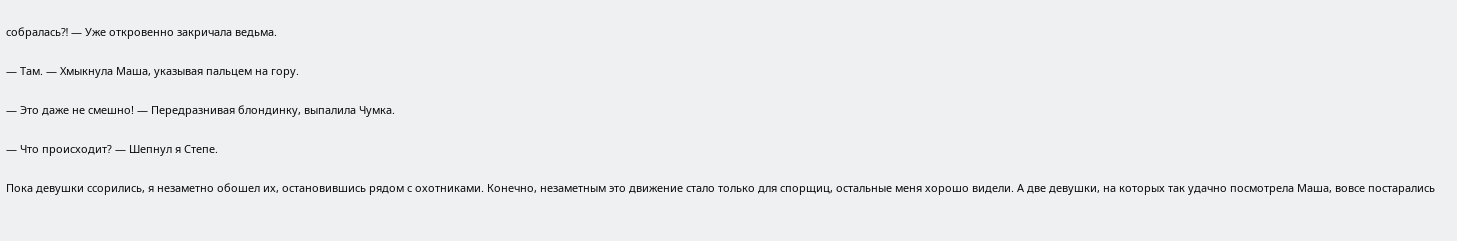собралась⁈ — Уже откровенно закричала ведьма.

— Там. — Хмыкнула Маша, указывая пальцем на гору.

— Это даже не смешно! — Передразнивая блондинку, выпалила Чумка.

— Что происходит? — Шепнул я Степе.

Пока девушки ссорились, я незаметно обошел их, остановившись рядом с охотниками. Конечно, незаметным это движение стало только для спорщиц, остальные меня хорошо видели. А две девушки, на которых так удачно посмотрела Маша, вовсе постарались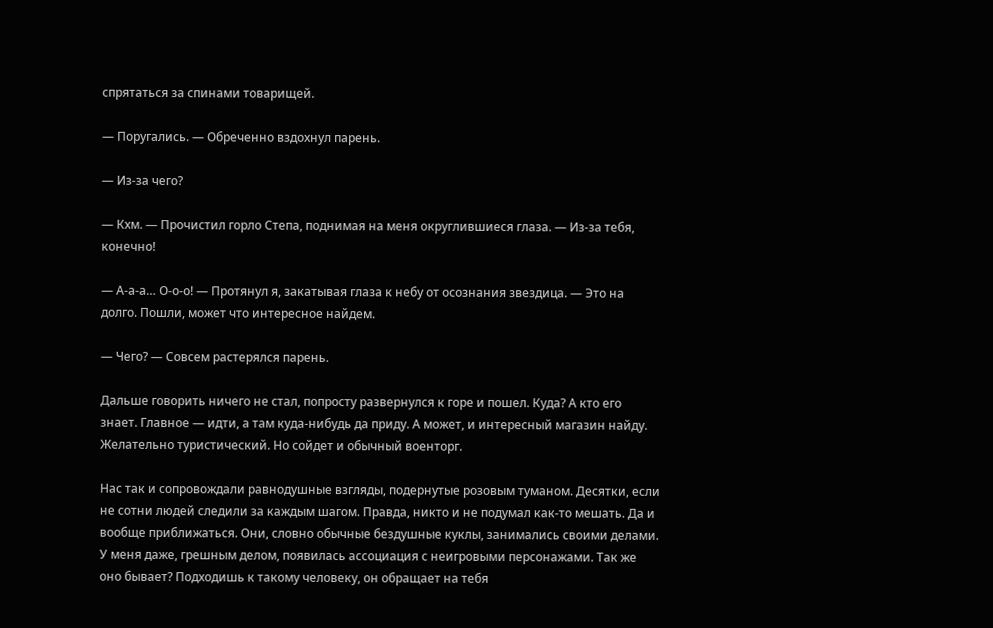спрятаться за спинами товарищей.

— Поругались. — Обреченно вздохнул парень.

— Из-за чего?

— Кхм. — Прочистил горло Степа, поднимая на меня округлившиеся глаза. — Из-за тебя, конечно!

— А-а-а… О-о-о! — Протянул я, закатывая глаза к небу от осознания звездица. — Это на долго. Пошли, может что интересное найдем.

— Чего? — Совсем растерялся парень.

Дальше говорить ничего не стал, попросту развернулся к горе и пошел. Куда? А кто его знает. Главное — идти, а там куда-нибудь да приду. А может, и интересный магазин найду. Желательно туристический. Но сойдет и обычный военторг.

Нас так и сопровождали равнодушные взгляды, подернутые розовым туманом. Десятки, если не сотни людей следили за каждым шагом. Правда, никто и не подумал как-то мешать. Да и вообще приближаться. Они, словно обычные бездушные куклы, занимались своими делами. У меня даже, грешным делом, появилась ассоциация с неигровыми персонажами. Так же оно бывает? Подходишь к такому человеку, он обращает на тебя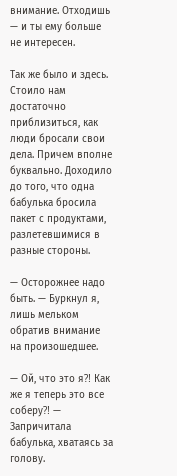внимание. Отходишь — и ты ему больше не интересен.

Так же было и здесь. Стоило нам достаточно приблизиться, как люди бросали свои дела. Причем вполне буквально. Доходило до того, что одна бабулька бросила пакет с продуктами, разлетевшимися в разные стороны.

— Осторожнее надо быть. — Буркнул я, лишь мельком обратив внимание на произошедшее.

— Ой, что это я⁈ Как же я теперь это все соберу⁈ — Запричитала бабулька, хватаясь за голову.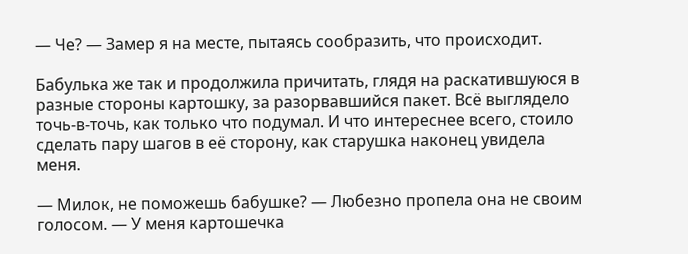— Че? — Замер я на месте, пытаясь сообразить, что происходит.

Бабулька же так и продолжила причитать, глядя на раскатившуюся в разные стороны картошку, за разорвавшийся пакет. Всё выглядело точь-в-точь, как только что подумал. И что интереснее всего, стоило сделать пару шагов в её сторону, как старушка наконец увидела меня.

— Милок, не поможешь бабушке? — Любезно пропела она не своим голосом. — У меня картошечка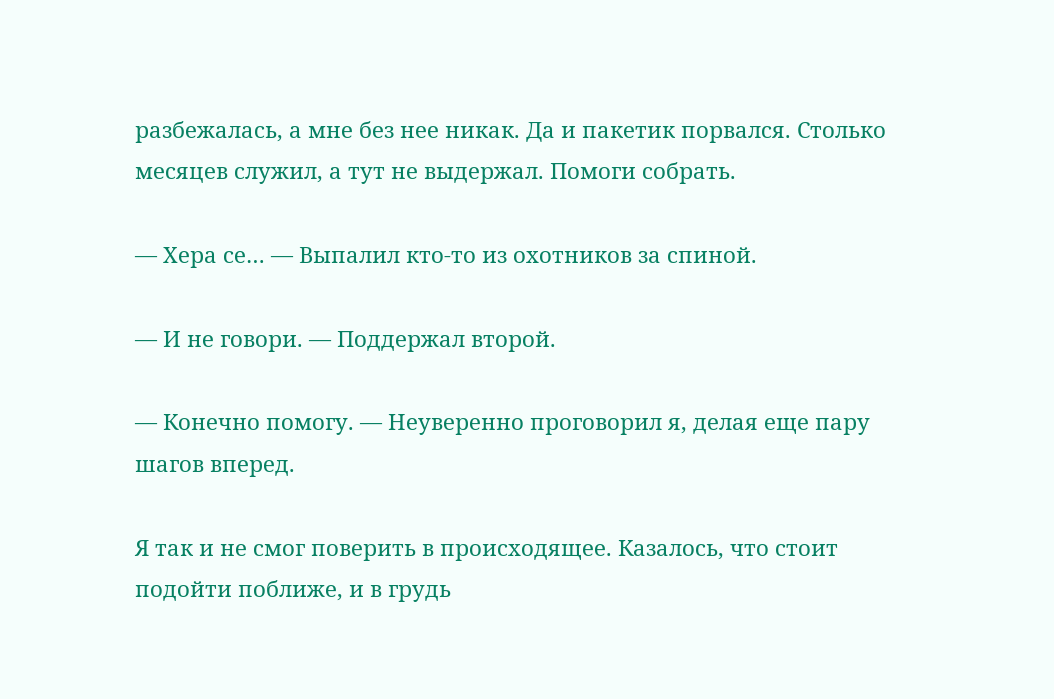разбежалась, а мне без нее никак. Да и пакетик порвался. Столько месяцев служил, а тут не выдержал. Помоги собрать.

— Хера се… — Выпалил кто-то из охотников за спиной.

— И не говори. — Поддержал второй.

— Конечно помогу. — Неуверенно проговорил я, делая еще пару шагов вперед.

Я так и не смог поверить в происходящее. Казалось, что стоит подойти поближе, и в грудь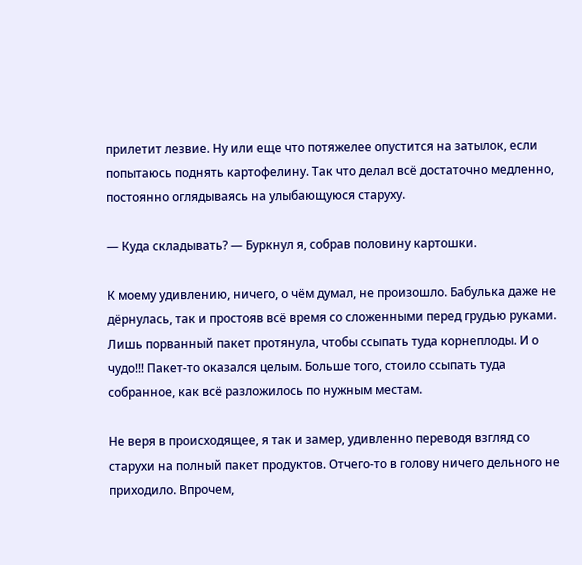прилетит лезвие. Ну или еще что потяжелее опустится на затылок, если попытаюсь поднять картофелину. Так что делал всё достаточно медленно, постоянно оглядываясь на улыбающуюся старуху.

— Куда складывать? — Буркнул я, собрав половину картошки.

К моему удивлению, ничего, о чём думал, не произошло. Бабулька даже не дёрнулась, так и простояв всё время со сложенными перед грудью руками. Лишь порванный пакет протянула, чтобы ссыпать туда корнеплоды. И о чудо!!! Пакет-то оказался целым. Больше того, стоило ссыпать туда собранное, как всё разложилось по нужным местам.

Не веря в происходящее, я так и замер, удивленно переводя взгляд со старухи на полный пакет продуктов. Отчего-то в голову ничего дельного не приходило. Впрочем,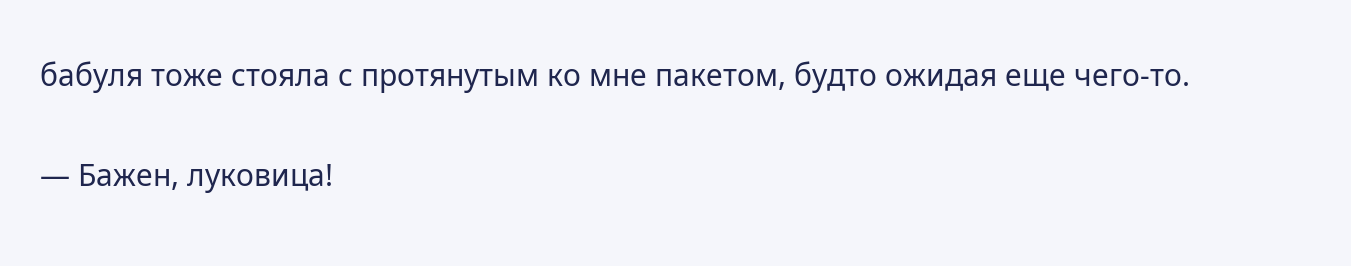бабуля тоже стояла с протянутым ко мне пакетом, будто ожидая еще чего-то.

— Бажен, луковица!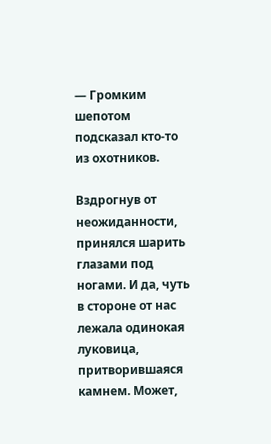— Громким шепотом подсказал кто-то из охотников.

Вздрогнув от неожиданности, принялся шарить глазами под ногами. И да, чуть в стороне от нас лежала одинокая луковица, притворившаяся камнем. Может,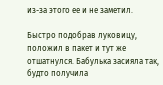из-за этого ее и не заметил.

Быстро подобрав луковицу, положил в пакет и тут же отшатнулся. Бабулька засияла так, будто получила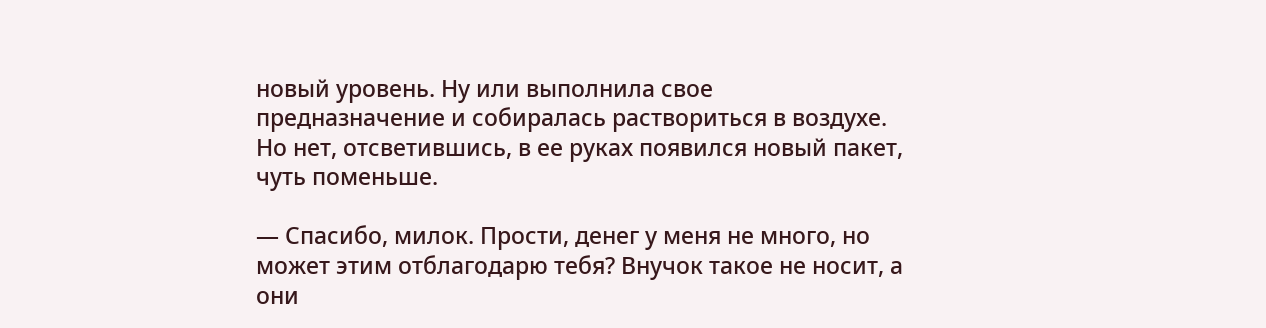новый уровень. Ну или выполнила свое предназначение и собиралась раствориться в воздухе. Но нет, отсветившись, в ее руках появился новый пакет, чуть поменьше.

— Спасибо, милок. Прости, денег у меня не много, но может этим отблагодарю тебя? Внучок такое не носит, а они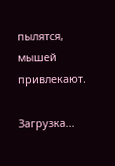пылятся, мышей привлекают.

Загрузка...